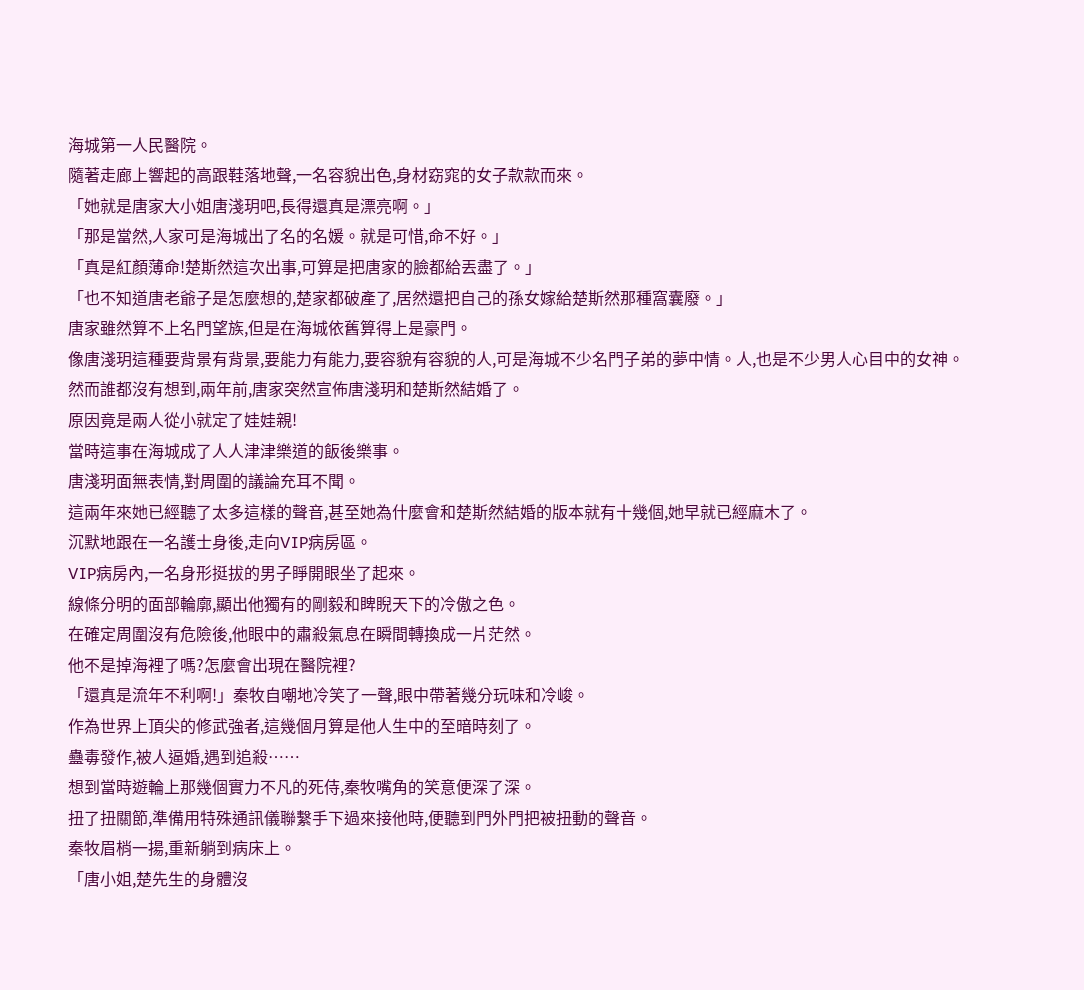海城第一人民醫院。
隨著走廊上響起的高跟鞋落地聲,一名容貌出色,身材窈窕的女子款款而來。
「她就是唐家大小姐唐淺玥吧,長得還真是漂亮啊。」
「那是當然,人家可是海城出了名的名媛。就是可惜,命不好。」
「真是紅顏薄命!楚斯然這次出事,可算是把唐家的臉都給丟盡了。」
「也不知道唐老爺子是怎麼想的,楚家都破產了,居然還把自己的孫女嫁給楚斯然那種窩囊廢。」
唐家雖然算不上名門望族,但是在海城依舊算得上是豪門。
像唐淺玥這種要背景有背景,要能力有能力,要容貌有容貌的人,可是海城不少名門子弟的夢中情。人,也是不少男人心目中的女神。
然而誰都沒有想到,兩年前,唐家突然宣佈唐淺玥和楚斯然結婚了。
原因竟是兩人從小就定了娃娃親!
當時這事在海城成了人人津津樂道的飯後樂事。
唐淺玥面無表情,對周圍的議論充耳不聞。
這兩年來她已經聽了太多這樣的聲音,甚至她為什麼會和楚斯然結婚的版本就有十幾個,她早就已經麻木了。
沉默地跟在一名護士身後,走向VIP病房區。
VIP病房內,一名身形挺拔的男子睜開眼坐了起來。
線條分明的面部輪廓,顯出他獨有的剛毅和睥睨天下的冷傲之色。
在確定周圍沒有危險後,他眼中的肅殺氣息在瞬間轉換成一片茫然。
他不是掉海裡了嗎?怎麼會出現在醫院裡?
「還真是流年不利啊!」秦牧自嘲地冷笑了一聲,眼中帶著幾分玩味和冷峻。
作為世界上頂尖的修武強者,這幾個月算是他人生中的至暗時刻了。
蠱毒發作,被人逼婚,遇到追殺……
想到當時遊輪上那幾個實力不凡的死侍,秦牧嘴角的笑意便深了深。
扭了扭關節,準備用特殊通訊儀聯繫手下過來接他時,便聽到門外門把被扭動的聲音。
秦牧眉梢一揚,重新躺到病床上。
「唐小姐,楚先生的身體沒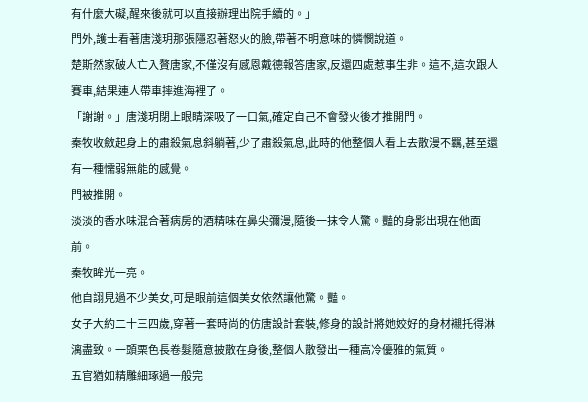有什麼大礙,醒來後就可以直接辦理出院手續的。」
門外,護士看著唐淺玥那張隱忍著怒火的臉,帶著不明意味的憐憫說道。
楚斯然家破人亡入贅唐家,不僅沒有感恩戴德報答唐家,反還四處惹事生非。這不,這次跟人賽車,結果連人帶車摔進海裡了。
「謝謝。」唐淺玥閉上眼睛深吸了一口氣,確定自己不會發火後才推開門。
秦牧收斂起身上的肅殺氣息斜躺著,少了肅殺氣息,此時的他整個人看上去散漫不羈,甚至還有一種懦弱無能的感覺。
門被推開。
淡淡的香水味混合著病房的酒精味在鼻尖彌漫,隨後一抹令人驚。豔的身影出現在他面前。
秦牧眸光一亮。
他自詡見過不少美女,可是眼前這個美女依然讓他驚。豔。
女子大約二十三四歲,穿著一套時尚的仿唐設計套裝,修身的設計將她姣好的身材襯托得淋漓盡致。一頭栗色長卷髮隨意披散在身後,整個人散發出一種高冷優雅的氣質。
五官猶如精雕細琢過一般完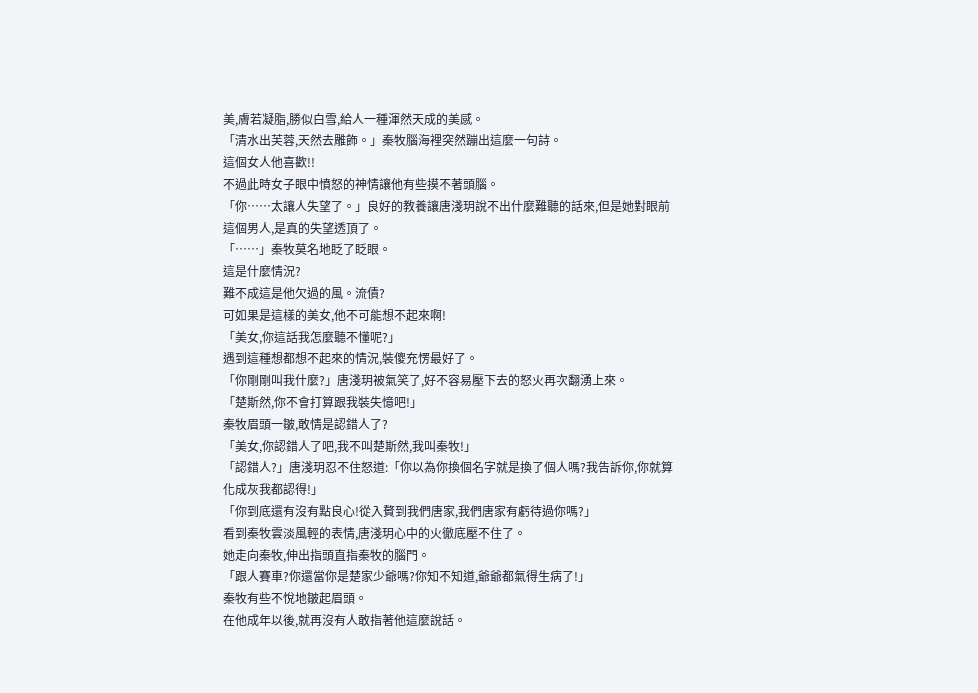美,膚若凝脂,勝似白雪,給人一種渾然天成的美感。
「清水出芙蓉,天然去雕飾。」秦牧腦海裡突然蹦出這麼一句詩。
這個女人他喜歡!!
不過此時女子眼中憤怒的神情讓他有些摸不著頭腦。
「你……太讓人失望了。」良好的教養讓唐淺玥說不出什麼難聽的話來,但是她對眼前這個男人,是真的失望透頂了。
「……」秦牧莫名地眨了眨眼。
這是什麼情況?
難不成這是他欠過的風。流債?
可如果是這樣的美女,他不可能想不起來啊!
「美女,你這話我怎麼聽不懂呢?」
遇到這種想都想不起來的情況,裝傻充愣最好了。
「你剛剛叫我什麼?」唐淺玥被氣笑了,好不容易壓下去的怒火再次翻湧上來。
「楚斯然,你不會打算跟我裝失憶吧!」
秦牧眉頭一皺,敢情是認錯人了?
「美女,你認錯人了吧,我不叫楚斯然,我叫秦牧!」
「認錯人?」唐淺玥忍不住怒道:「你以為你換個名字就是換了個人嗎?我告訴你,你就算化成灰我都認得!」
「你到底還有沒有點良心!從入贅到我們唐家,我們唐家有虧待過你嗎?」
看到秦牧雲淡風輕的表情,唐淺玥心中的火徹底壓不住了。
她走向秦牧,伸出指頭直指秦牧的腦門。
「跟人賽車?你還當你是楚家少爺嗎?你知不知道,爺爺都氣得生病了!」
秦牧有些不悅地皺起眉頭。
在他成年以後,就再沒有人敢指著他這麼說話。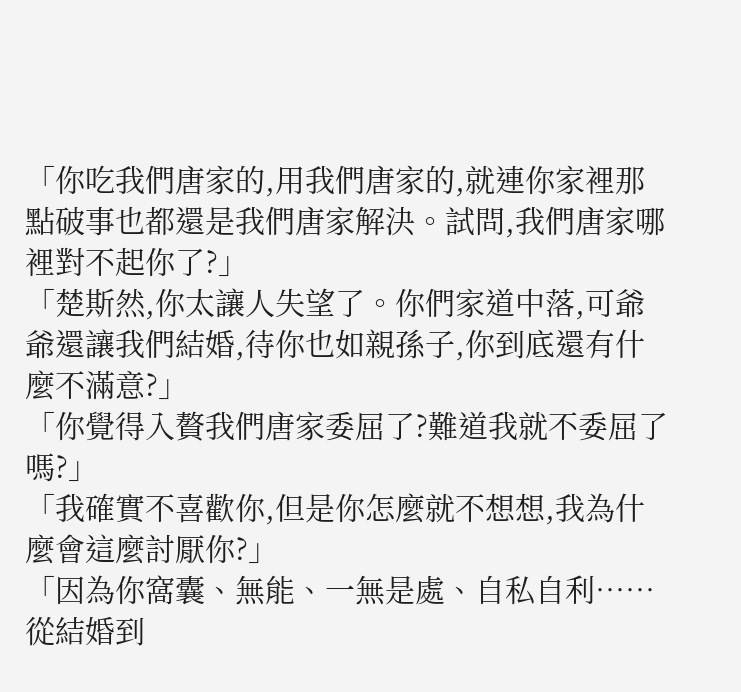「你吃我們唐家的,用我們唐家的,就連你家裡那點破事也都還是我們唐家解決。試問,我們唐家哪裡對不起你了?」
「楚斯然,你太讓人失望了。你們家道中落,可爺爺還讓我們結婚,待你也如親孫子,你到底還有什麼不滿意?」
「你覺得入贅我們唐家委屈了?難道我就不委屈了嗎?」
「我確實不喜歡你,但是你怎麼就不想想,我為什麼會這麼討厭你?」
「因為你窩囊、無能、一無是處、自私自利……從結婚到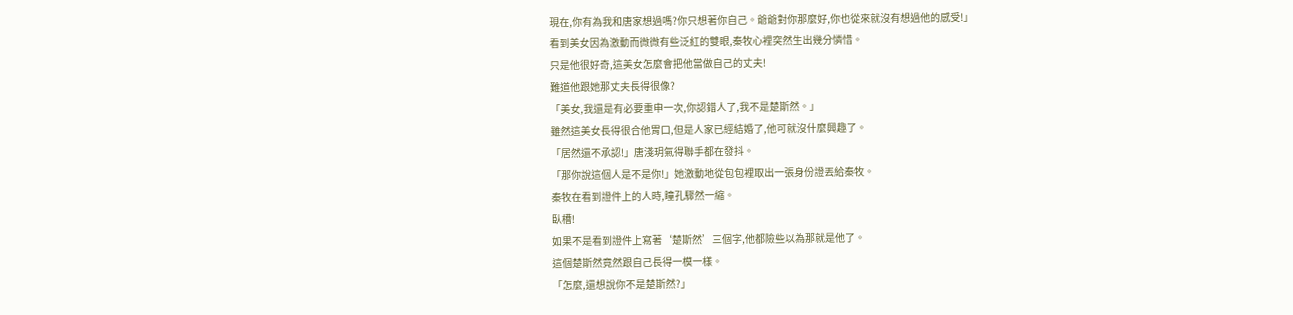現在,你有為我和唐家想過嗎?你只想著你自己。爺爺對你那麼好,你也從來就沒有想過他的感受!」
看到美女因為激動而微微有些泛紅的雙眼,秦牧心裡突然生出幾分憐惜。
只是他很好奇,這美女怎麼會把他當做自己的丈夫!
難道他跟她那丈夫長得很像?
「美女,我還是有必要重申一次,你認錯人了,我不是楚斯然。」
雖然這美女長得很合他胃口,但是人家已經結婚了,他可就沒什麼興趣了。
「居然還不承認!」唐淺玥氣得聯手都在發抖。
「那你說這個人是不是你!」她激動地從包包裡取出一張身份證丟給秦牧。
秦牧在看到證件上的人時,瞳孔驟然一縮。
臥槽!
如果不是看到證件上寫著‘楚斯然’三個字,他都險些以為那就是他了。
這個楚斯然竟然跟自己長得一模一樣。
「怎麼,還想說你不是楚斯然?」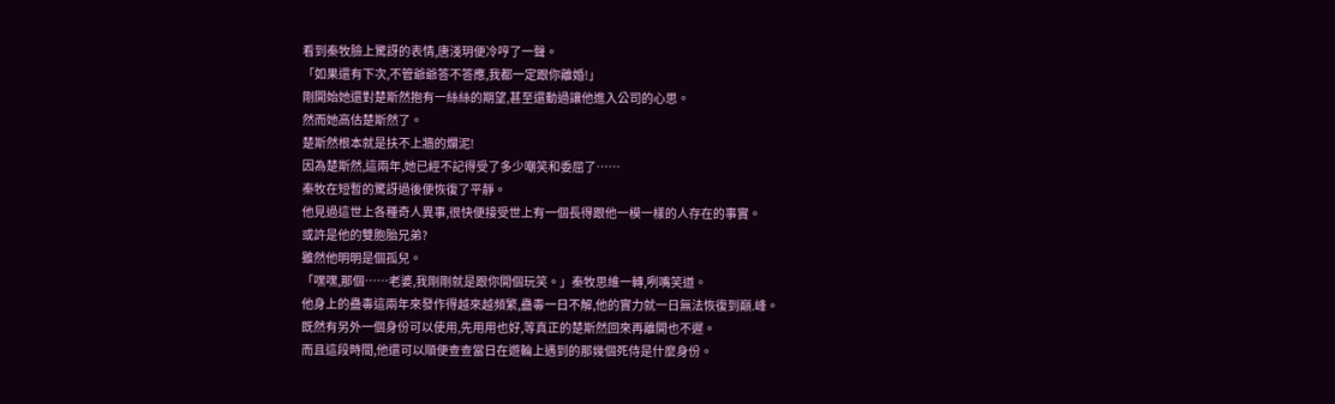看到秦牧臉上驚訝的表情,唐淺玥便冷哼了一聲。
「如果還有下次,不管爺爺答不答應,我都一定跟你離婚!」
剛開始她還對楚斯然抱有一絲絲的期望,甚至還動過讓他進入公司的心思。
然而她高估楚斯然了。
楚斯然根本就是扶不上牆的爛泥!
因為楚斯然,這兩年,她已經不記得受了多少嘲笑和委屈了……
秦牧在短暫的驚訝過後便恢復了平靜。
他見過這世上各種奇人異事,很快便接受世上有一個長得跟他一模一樣的人存在的事實。
或許是他的雙胞胎兄弟?
雖然他明明是個孤兒。
「嘿嘿,那個……老婆,我剛剛就是跟你開個玩笑。」秦牧思維一轉,咧嘴笑道。
他身上的蠱毒這兩年來發作得越來越頻繁,蠱毒一日不解,他的實力就一日無法恢復到巔.峰。
既然有另外一個身份可以使用,先用用也好,等真正的楚斯然回來再離開也不遲。
而且這段時間,他還可以順便查查當日在遊輪上遇到的那幾個死侍是什麼身份。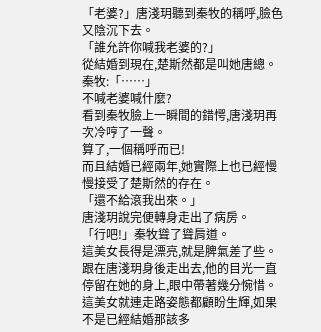「老婆?」唐淺玥聽到秦牧的稱呼,臉色又陰沉下去。
「誰允許你喊我老婆的?」
從結婚到現在,楚斯然都是叫她唐總。
秦牧:「……」
不喊老婆喊什麼?
看到秦牧臉上一瞬間的錯愕,唐淺玥再次冷哼了一聲。
算了,一個稱呼而已!
而且結婚已經兩年,她實際上也已經慢慢接受了楚斯然的存在。
「還不給滾我出來。」
唐淺玥說完便轉身走出了病房。
「行吧!」秦牧聳了聳肩道。
這美女長得是漂亮,就是脾氣差了些。
跟在唐淺玥身後走出去,他的目光一直停留在她的身上,眼中帶著幾分惋惜。
這美女就連走路姿態都顧盼生輝,如果不是已經結婚那該多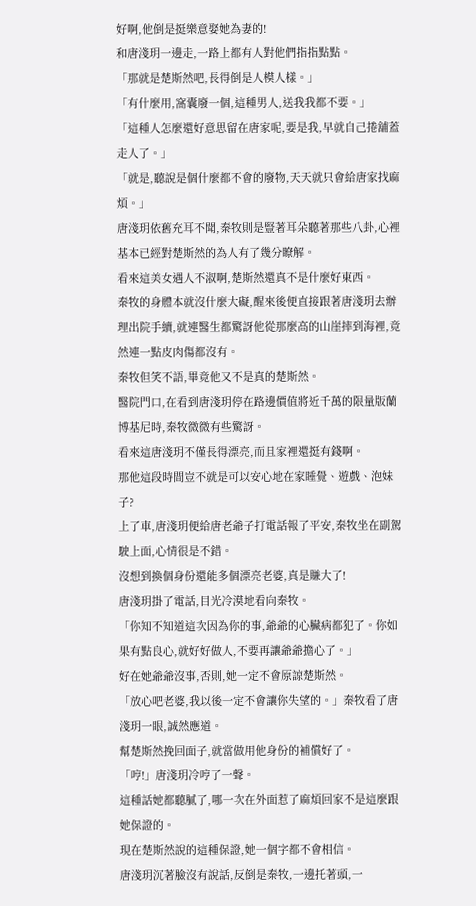好啊,他倒是挺樂意娶她為妻的!
和唐淺玥一邊走,一路上都有人對他們指指點點。
「那就是楚斯然吧,長得倒是人模人樣。」
「有什麼用,窩囊廢一個,這種男人,送我我都不要。」
「這種人怎麼還好意思留在唐家呢,要是我,早就自己捲舖蓋走人了。」
「就是,聽說是個什麼都不會的廢物,天天就只會給唐家找麻煩。」
唐淺玥依舊充耳不聞,秦牧則是豎著耳朵聽著那些八卦,心裡基本已經對楚斯然的為人有了幾分瞭解。
看來這美女遇人不淑啊,楚斯然還真不是什麼好東西。
秦牧的身體本就沒什麼大礙,醒來後便直接跟著唐淺玥去辦理出院手續,就連醫生都驚訝他從那麼高的山崖摔到海裡,竟然連一點皮肉傷都沒有。
秦牧但笑不語,畢竟他又不是真的楚斯然。
醫院門口,在看到唐淺玥停在路邊價值將近千萬的限量版蘭博基尼時,秦牧微微有些驚訝。
看來這唐淺玥不僅長得漂亮,而且家裡還挺有錢啊。
那他這段時間豈不就是可以安心地在家睡覺、遊戲、泡妹子?
上了車,唐淺玥便給唐老爺子打電話報了平安,秦牧坐在副駕駛上面,心情很是不錯。
沒想到換個身份還能多個漂亮老婆,真是賺大了!
唐淺玥掛了電話,目光冷漠地看向秦牧。
「你知不知道這次因為你的事,爺爺的心臟病都犯了。你如果有點良心,就好好做人,不要再讓爺爺擔心了。」
好在她爺爺沒事,否則,她一定不會原諒楚斯然。
「放心吧老婆,我以後一定不會讓你失望的。」秦牧看了唐淺玥一眼,誠然應道。
幫楚斯然挽回面子,就當做用他身份的補償好了。
「哼!」唐淺玥冷哼了一聲。
這種話她都聽膩了,哪一次在外面惹了麻煩回家不是這麼跟她保證的。
現在楚斯然說的這種保證,她一個字都不會相信。
唐淺玥沉著臉沒有說話,反倒是秦牧,一邊托著頭,一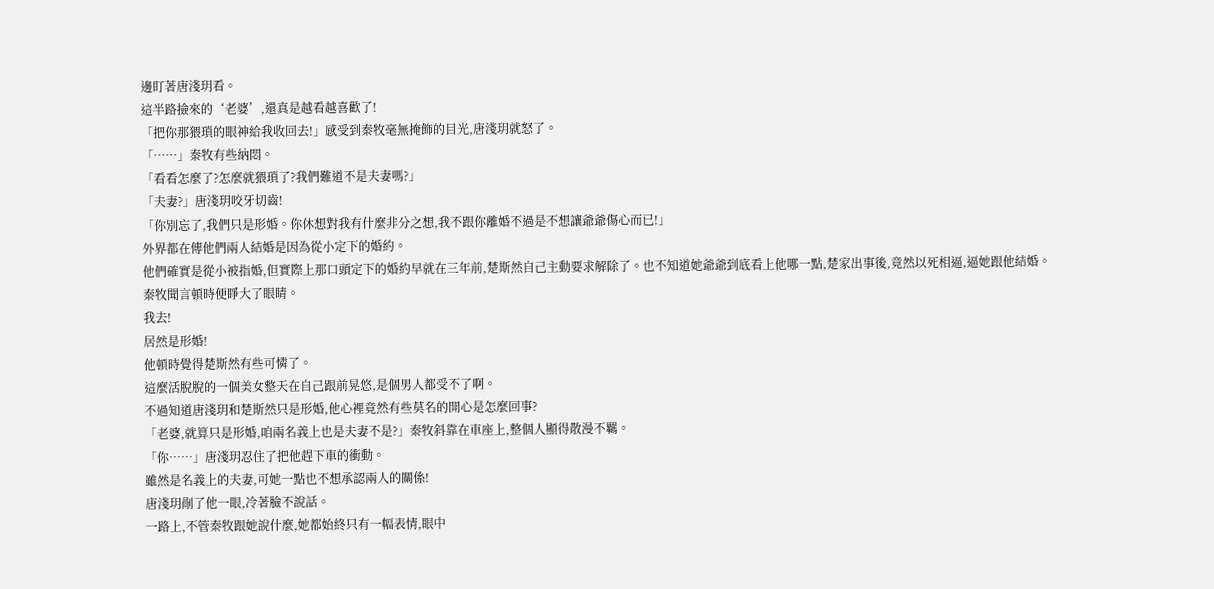邊盯著唐淺玥看。
這半路撿來的‘老婆’,還真是越看越喜歡了!
「把你那猥瑣的眼神給我收回去!」感受到秦牧毫無掩飾的目光,唐淺玥就怒了。
「……」秦牧有些納悶。
「看看怎麼了?怎麼就猥瑣了?我們難道不是夫妻嗎?」
「夫妻?」唐淺玥咬牙切齒!
「你別忘了,我們只是形婚。你休想對我有什麼非分之想,我不跟你離婚不過是不想讓爺爺傷心而已!」
外界都在傳他們兩人結婚是因為從小定下的婚約。
他們確實是從小被指婚,但實際上那口頭定下的婚約早就在三年前,楚斯然自己主動要求解除了。也不知道她爺爺到底看上他哪一點,楚家出事後,竟然以死相逼,逼她跟他結婚。
秦牧聞言頓時便睜大了眼睛。
我去!
居然是形婚!
他頓時覺得楚斯然有些可憐了。
這麼活脫脫的一個美女整天在自己跟前晃悠,是個男人都受不了啊。
不過知道唐淺玥和楚斯然只是形婚,他心裡竟然有些莫名的開心是怎麼回事?
「老婆,就算只是形婚,咱兩名義上也是夫妻不是?」秦牧斜靠在車座上,整個人顯得散漫不羈。
「你……」唐淺玥忍住了把他趕下車的衝動。
雖然是名義上的夫妻,可她一點也不想承認兩人的關係!
唐淺玥剮了他一眼,冷著臉不說話。
一路上,不管秦牧跟她說什麼,她都始終只有一幅表情,眼中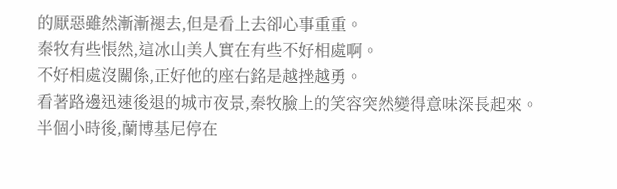的厭惡雖然漸漸褪去,但是看上去卻心事重重。
秦牧有些悵然,這冰山美人實在有些不好相處啊。
不好相處沒關係,正好他的座右銘是越挫越勇。
看著路邊迅速後退的城市夜景,秦牧臉上的笑容突然變得意味深長起來。
半個小時後,蘭博基尼停在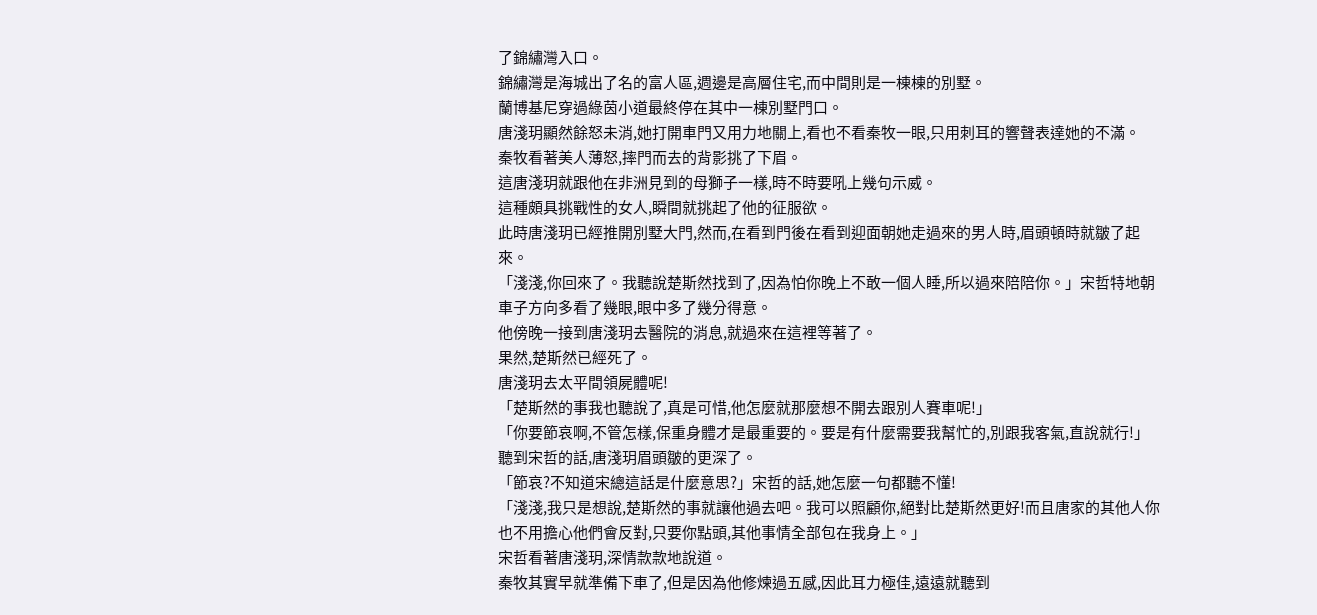了錦繡灣入口。
錦繡灣是海城出了名的富人區,週邊是高層住宅,而中間則是一棟棟的別墅。
蘭博基尼穿過綠茵小道最終停在其中一棟別墅門口。
唐淺玥顯然餘怒未消,她打開車門又用力地關上,看也不看秦牧一眼,只用刺耳的響聲表達她的不滿。
秦牧看著美人薄怒,摔門而去的背影挑了下眉。
這唐淺玥就跟他在非洲見到的母獅子一樣,時不時要吼上幾句示威。
這種頗具挑戰性的女人,瞬間就挑起了他的征服欲。
此時唐淺玥已經推開別墅大門,然而,在看到門後在看到迎面朝她走過來的男人時,眉頭頓時就皺了起來。
「淺淺,你回來了。我聽說楚斯然找到了,因為怕你晚上不敢一個人睡,所以過來陪陪你。」宋哲特地朝車子方向多看了幾眼,眼中多了幾分得意。
他傍晚一接到唐淺玥去醫院的消息,就過來在這裡等著了。
果然,楚斯然已經死了。
唐淺玥去太平間領屍體呢!
「楚斯然的事我也聽說了,真是可惜,他怎麼就那麼想不開去跟別人賽車呢!」
「你要節哀啊,不管怎樣,保重身體才是最重要的。要是有什麼需要我幫忙的,別跟我客氣,直說就行!」
聽到宋哲的話,唐淺玥眉頭皺的更深了。
「節哀?不知道宋總這話是什麼意思?」宋哲的話,她怎麼一句都聽不懂!
「淺淺,我只是想說,楚斯然的事就讓他過去吧。我可以照顧你,絕對比楚斯然更好!而且唐家的其他人你也不用擔心他們會反對,只要你點頭,其他事情全部包在我身上。」
宋哲看著唐淺玥,深情款款地說道。
秦牧其實早就準備下車了,但是因為他修煉過五感,因此耳力極佳,遠遠就聽到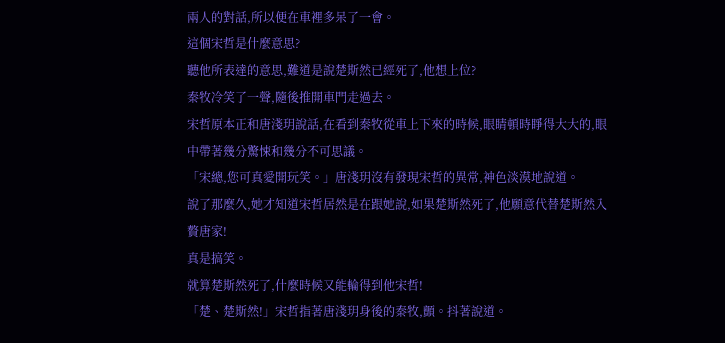兩人的對話,所以便在車裡多呆了一會。
這個宋哲是什麼意思?
聽他所表達的意思,難道是說楚斯然已經死了,他想上位?
秦牧冷笑了一聲,隨後推開車門走過去。
宋哲原本正和唐淺玥說話,在看到秦牧從車上下來的時候,眼睛頓時睜得大大的,眼中帶著幾分驚悚和幾分不可思議。
「宋總,您可真愛開玩笑。」唐淺玥沒有發現宋哲的異常,神色淡漠地說道。
說了那麼久,她才知道宋哲居然是在跟她說,如果楚斯然死了,他願意代替楚斯然入贅唐家!
真是搞笑。
就算楚斯然死了,什麼時候又能輪得到他宋哲!
「楚、楚斯然!」宋哲指著唐淺玥身後的秦牧,顫。抖著說道。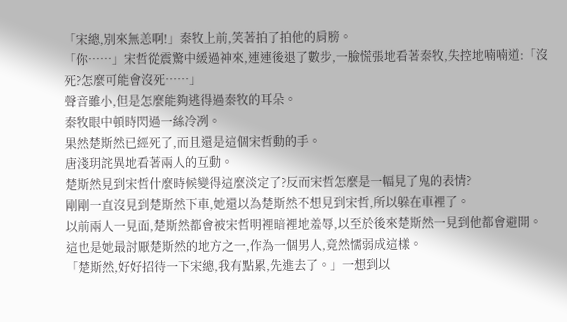「宋總,別來無恙啊!」秦牧上前,笑著拍了拍他的肩膀。
「你……」宋哲從震驚中緩過神來,連連後退了數步,一臉慌張地看著秦牧,失控地喃喃道:「沒死?怎麼可能會沒死……」
聲音雖小,但是怎麼能夠逃得過秦牧的耳朵。
秦牧眼中頓時閃過一絲冷冽。
果然楚斯然已經死了,而且還是這個宋哲動的手。
唐淺玥詫異地看著兩人的互動。
楚斯然見到宋哲什麼時候變得這麼淡定了?反而宋哲怎麼是一幅見了鬼的表情?
剛剛一直沒見到楚斯然下車,她還以為楚斯然不想見到宋哲,所以躲在車裡了。
以前兩人一見面,楚斯然都會被宋哲明裡暗裡地羞辱,以至於後來楚斯然一見到他都會避開。
這也是她最討厭楚斯然的地方之一,作為一個男人,竟然懦弱成這樣。
「楚斯然,好好招待一下宋總,我有點累,先進去了。」一想到以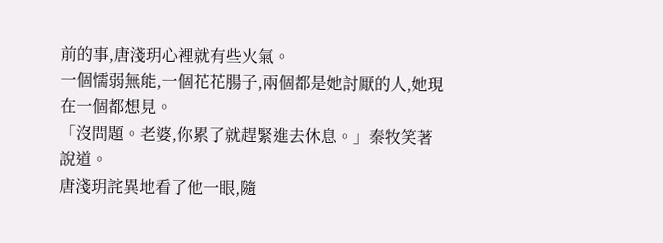前的事,唐淺玥心裡就有些火氣。
一個懦弱無能,一個花花腸子,兩個都是她討厭的人,她現在一個都想見。
「沒問題。老婆,你累了就趕緊進去休息。」秦牧笑著說道。
唐淺玥詫異地看了他一眼,隨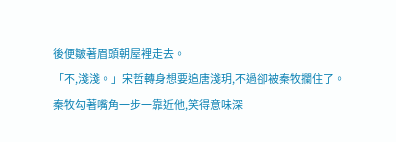後便皺著眉頭朝屋裡走去。
「不,淺淺。」宋哲轉身想要追唐淺玥,不過卻被秦牧攔住了。
秦牧勾著嘴角一步一靠近他,笑得意味深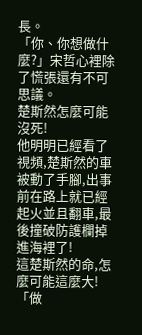長。
「你、你想做什麼?」宋哲心裡除了慌張還有不可思議。
楚斯然怎麼可能沒死!
他明明已經看了視頻,楚斯然的車被動了手腳,出事前在路上就已經起火並且翻車,最後撞破防護欄掉進海裡了!
這楚斯然的命,怎麼可能這麼大!
「做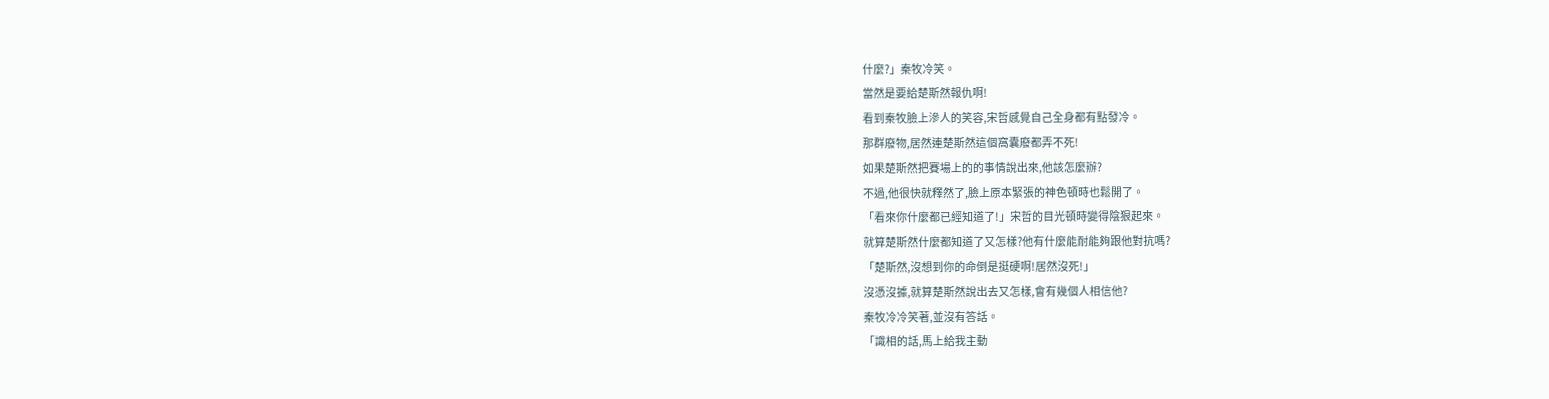什麼?」秦牧冷笑。
當然是要給楚斯然報仇啊!
看到秦牧臉上滲人的笑容,宋哲感覺自己全身都有點發冷。
那群廢物,居然連楚斯然這個窩囊廢都弄不死!
如果楚斯然把賽場上的的事情說出來,他該怎麼辦?
不過,他很快就釋然了,臉上原本緊張的神色頓時也鬆開了。
「看來你什麼都已經知道了!」宋哲的目光頓時變得陰狠起來。
就算楚斯然什麼都知道了又怎樣?他有什麼能耐能夠跟他對抗嗎?
「楚斯然,沒想到你的命倒是挺硬啊!居然沒死!」
沒憑沒據,就算楚斯然說出去又怎樣,會有幾個人相信他?
秦牧冷冷笑著,並沒有答話。
「識相的話,馬上給我主動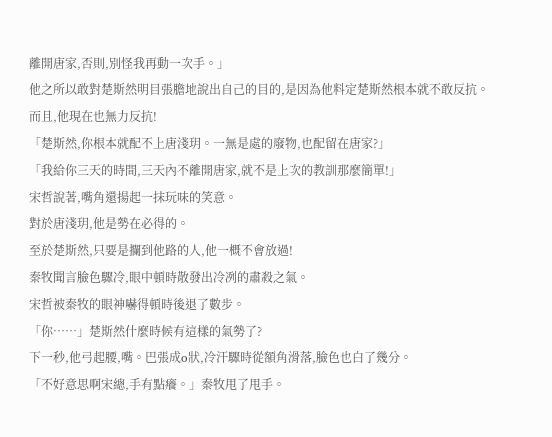離開唐家,否則,別怪我再動一次手。」
他之所以敢對楚斯然明目張膽地說出自己的目的,是因為他料定楚斯然根本就不敢反抗。
而且,他現在也無力反抗!
「楚斯然,你根本就配不上唐淺玥。一無是處的廢物,也配留在唐家?」
「我給你三天的時間,三天內不離開唐家,就不是上次的教訓那麼簡單!」
宋哲說著,嘴角還揚起一抹玩味的笑意。
對於唐淺玥,他是勢在必得的。
至於楚斯然,只要是攔到他路的人,他一概不會放過!
秦牧聞言臉色驟冷,眼中頓時散發出冷冽的肅殺之氣。
宋哲被秦牧的眼神嚇得頓時後退了數步。
「你……」楚斯然什麼時候有這樣的氣勢了?
下一秒,他弓起腰,嘴。巴張成o狀,冷汗驟時從額角滑落,臉色也白了幾分。
「不好意思啊宋總,手有點癢。」秦牧甩了甩手。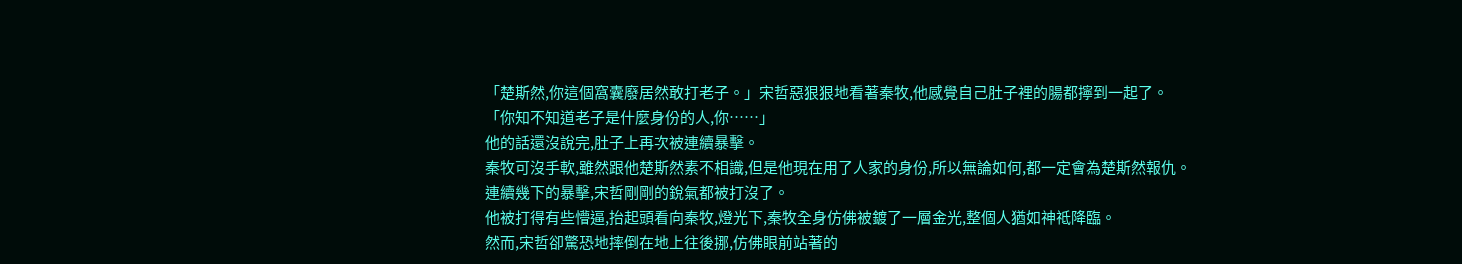「楚斯然,你這個窩囊廢居然敢打老子。」宋哲惡狠狠地看著秦牧,他感覺自己肚子裡的腸都擰到一起了。
「你知不知道老子是什麼身份的人,你……」
他的話還沒說完,肚子上再次被連續暴擊。
秦牧可沒手軟,雖然跟他楚斯然素不相識,但是他現在用了人家的身份,所以無論如何,都一定會為楚斯然報仇。
連續幾下的暴擊,宋哲剛剛的銳氣都被打沒了。
他被打得有些懵逼,抬起頭看向秦牧,燈光下,秦牧全身仿佛被鍍了一層金光,整個人猶如神祗降臨。
然而,宋哲卻驚恐地摔倒在地上往後挪,仿佛眼前站著的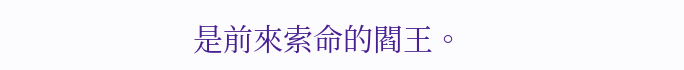是前來索命的閻王。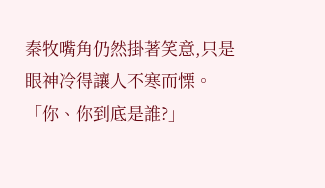秦牧嘴角仍然掛著笑意,只是眼神冷得讓人不寒而慄。
「你、你到底是誰?」